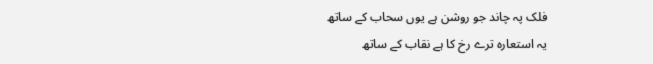فلک پہ چاند جو روشن ہے یوں سحاب کے ساتھ
یہ استعارہ ترے رخ کا ہے نقاب کے ساتھ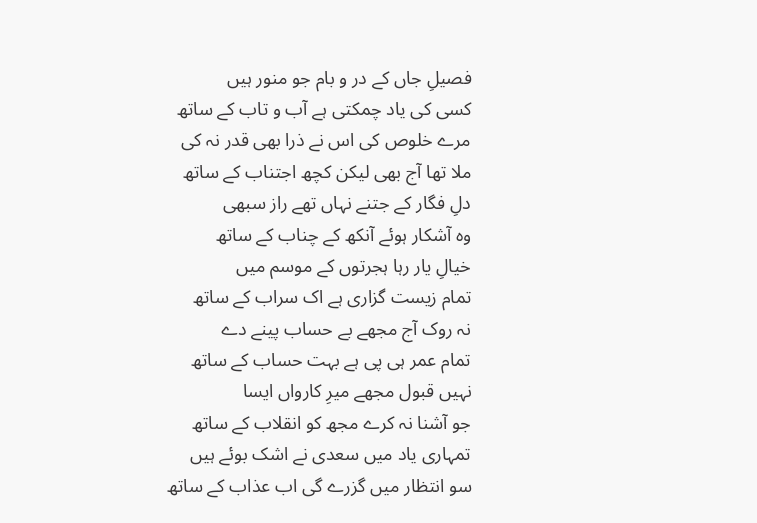فصیلِ جاں کے در و بام جو منور ہیں
کسی کی یاد چمکتی ہے آب و تاب کے ساتھ
مرے خلوص کی اس نے ذرا بھی قدر نہ کی
ملا تھا آج بھی لیکن کچھ اجتناب کے ساتھ
دلِ فگار کے جتنے نہاں تھے راز سبھی
وہ آشکار ہوئے آنکھ کے چناب کے ساتھ
خیالِ یار رہا ہجرتوں کے موسم میں
تمام زیست گزاری ہے اک سراب کے ساتھ
نہ روک آج مجھے بے حساب پینے دے
تمام عمر ہی پی ہے بہت حساب کے ساتھ
نہیں قبول مجھے میرِ کارواں ایسا
جو آشنا نہ کرے مجھ کو انقلاب کے ساتھ
تمہاری یاد میں سعدی نے اشک بوئے ہیں
سو انتظار میں گزرے گی اب عذاب کے ساتھ